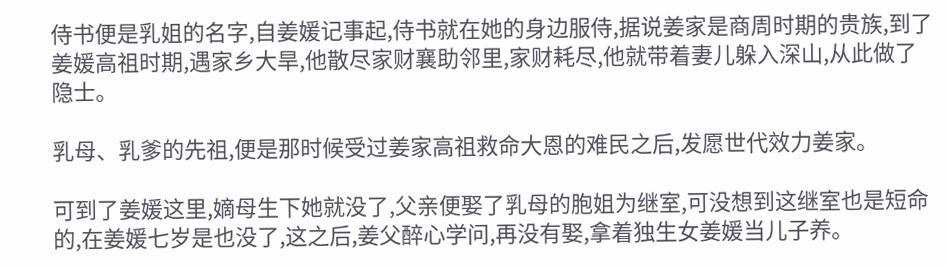侍书便是乳姐的名字,自姜媛记事起,侍书就在她的身边服侍,据说姜家是商周时期的贵族,到了姜媛高祖时期,遇家乡大旱,他散尽家财襄助邻里,家财耗尽,他就带着妻儿躲入深山,从此做了隐士。

乳母、乳爹的先祖,便是那时候受过姜家高祖救命大恩的难民之后,发愿世代效力姜家。

可到了姜媛这里,嫡母生下她就没了,父亲便娶了乳母的胞姐为继室,可没想到这继室也是短命的,在姜媛七岁是也没了,这之后,姜父醉心学问,再没有娶,拿着独生女姜媛当儿子养。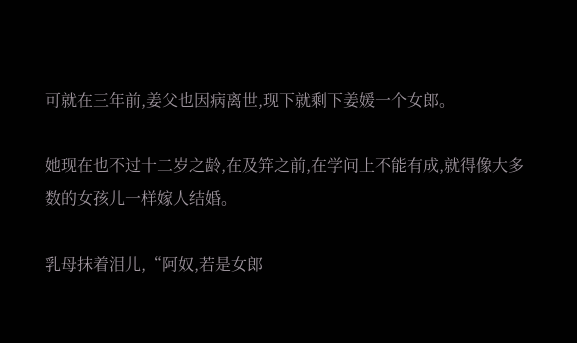可就在三年前,姜父也因病离世,现下就剩下姜媛一个女郎。

她现在也不过十二岁之龄,在及笄之前,在学问上不能有成,就得像大多数的女孩儿一样嫁人结婚。

乳母抹着泪儿,“阿奴,若是女郎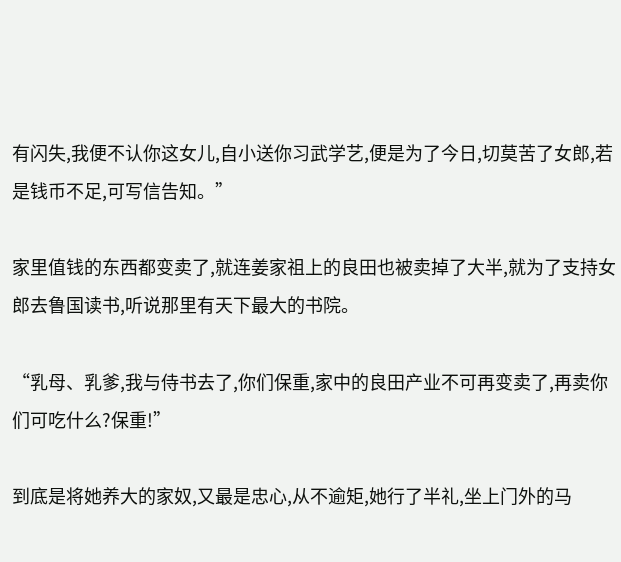有闪失,我便不认你这女儿,自小送你习武学艺,便是为了今日,切莫苦了女郎,若是钱币不足,可写信告知。”

家里值钱的东西都变卖了,就连姜家祖上的良田也被卖掉了大半,就为了支持女郎去鲁国读书,听说那里有天下最大的书院。

“乳母、乳爹,我与侍书去了,你们保重,家中的良田产业不可再变卖了,再卖你们可吃什么?保重!”

到底是将她养大的家奴,又最是忠心,从不逾矩,她行了半礼,坐上门外的马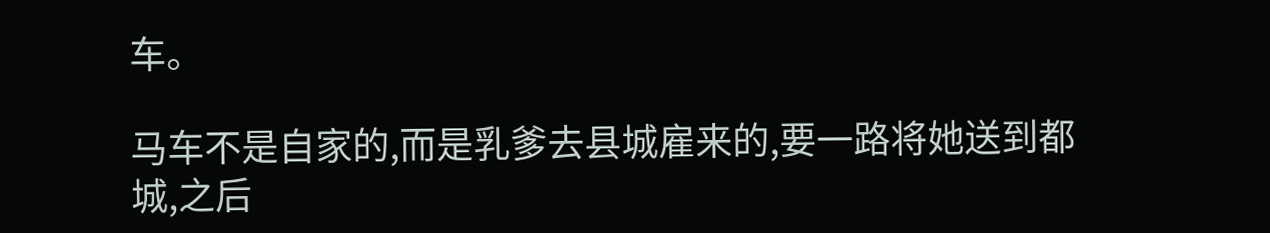车。

马车不是自家的,而是乳爹去县城雇来的,要一路将她送到都城,之后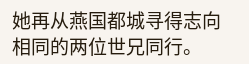她再从燕国都城寻得志向相同的两位世兄同行。